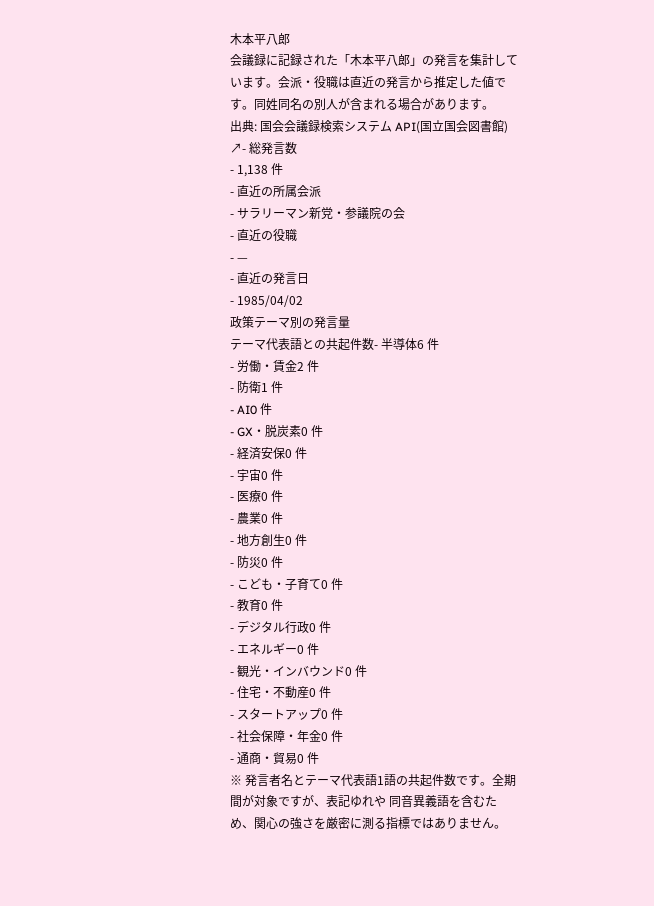木本平八郎
会議録に記録された「木本平八郎」の発言を集計しています。会派・役職は直近の発言から推定した値です。同姓同名の別人が含まれる場合があります。
出典: 国会会議録検索システム API(国立国会図書館) ↗- 総発言数
- 1,138 件
- 直近の所属会派
- サラリーマン新党・参議院の会
- 直近の役職
- —
- 直近の発言日
- 1985/04/02
政策テーマ別の発言量
テーマ代表語との共起件数- 半導体6 件
- 労働・賃金2 件
- 防衛1 件
- AI0 件
- GX・脱炭素0 件
- 経済安保0 件
- 宇宙0 件
- 医療0 件
- 農業0 件
- 地方創生0 件
- 防災0 件
- こども・子育て0 件
- 教育0 件
- デジタル行政0 件
- エネルギー0 件
- 観光・インバウンド0 件
- 住宅・不動産0 件
- スタートアップ0 件
- 社会保障・年金0 件
- 通商・貿易0 件
※ 発言者名とテーマ代表語1語の共起件数です。全期間が対象ですが、表記ゆれや 同音異義語を含むため、関心の強さを厳密に測る指標ではありません。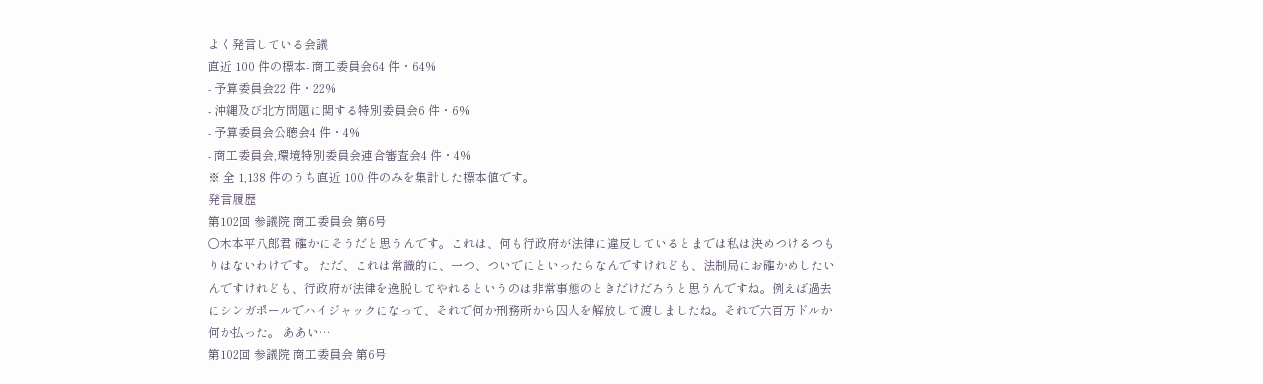よく発言している会議
直近 100 件の標本- 商工委員会64 件・64%
- 予算委員会22 件・22%
- 沖縄及び北方問題に関する特別委員会6 件・6%
- 予算委員会公聴会4 件・4%
- 商工委員会,環境特別委員会連合審査会4 件・4%
※ 全 1,138 件のうち直近 100 件のみを集計した標本値です。
発言履歴
第102回 参議院 商工委員会 第6号
○木本平八郎君 確かにそうだと思うんです。これは、何も行政府が法律に違反しているとまでは私は決めつけるつもりはないわけです。 ただ、これは常識的に、一つ、ついでにといったらなんですけれども、法制局にお確かめしたいんですけれども、行政府が法律を逸脱してやれるというのは非常事態のときだけだろうと思うんですね。例えば過去にシンガポールでハイジャックになって、それで何か刑務所から囚人を解放して渡しましたね。それで六百万ドルか何か払った。 ああい…
第102回 参議院 商工委員会 第6号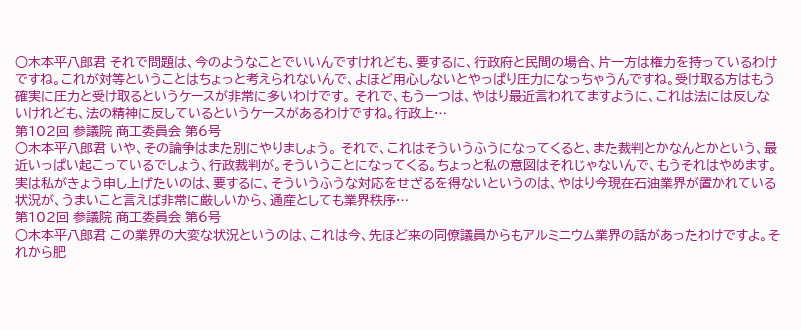○木本平八郎君 それで問題は、今のようなことでいいんですけれども、要するに、行政府と民間の場合、片一方は権力を持っているわけですね。これが対等ということはちょっと考えられないんで、よほど用心しないとやっぱり圧力になっちゃうんですね。受け取る方はもう確実に圧力と受け取るというケースが非常に多いわけです。 それで、もう一つは、やはり最近言われてますように、これは法には反しないけれども、法の精神に反しているというケースがあるわけですね。行政上…
第102回 参議院 商工委員会 第6号
○木本平八郎君 いや、その論争はまた別にやりましょう。 それで、これはそういうふうになってくると、また裁判とかなんとかという、最近いっぱい起こっているでしょう、行政裁判が。そういうことになってくる。ちょっと私の意図はそれじゃないんで、もうそれはやめます。 実は私がきょう申し上げたいのは、要するに、そういうふうな対応をせざるを得ないというのは、やはり今現在石油業界が置かれている状況が、うまいこと言えば非常に厳しいから、通産としても業界秩序…
第102回 参議院 商工委員会 第6号
○木本平八郎君 この業界の大変な状況というのは、これは今、先ほど来の同僚議員からもアルミニウム業界の話があったわけですよ。それから肥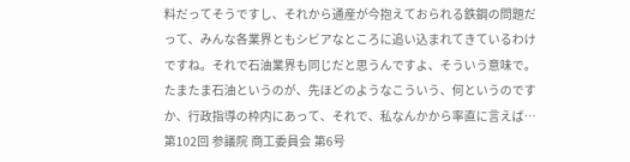料だってそうですし、それから通産が今抱えておられる鉄鋼の問題だって、みんな各業界ともシビアなところに追い込まれてきているわけですね。それで石油業界も同じだと思うんですよ、そういう意味で。たまたま石油というのが、先ほどのようなこういう、何というのですか、行政指導の枠内にあって、それで、私なんかから率直に言えば…
第102回 参議院 商工委員会 第6号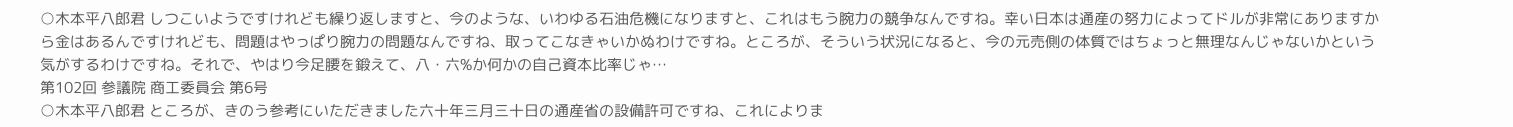○木本平八郎君 しつこいようですけれども繰り返しますと、今のような、いわゆる石油危機になりますと、これはもう腕力の競争なんですね。幸い日本は通産の努力によってドルが非常にありますから金はあるんですけれども、問題はやっぱり腕力の問題なんですね、取ってこなきゃいかぬわけですね。ところが、そういう状況になると、今の元売側の体質ではちょっと無理なんじゃないかという気がするわけですね。それで、やはり今足腰を鍛えて、八・六%か何かの自己資本比率じゃ…
第102回 参議院 商工委員会 第6号
○木本平八郎君 ところが、きのう参考にいただきました六十年三月三十日の通産省の設備許可ですね、これによりま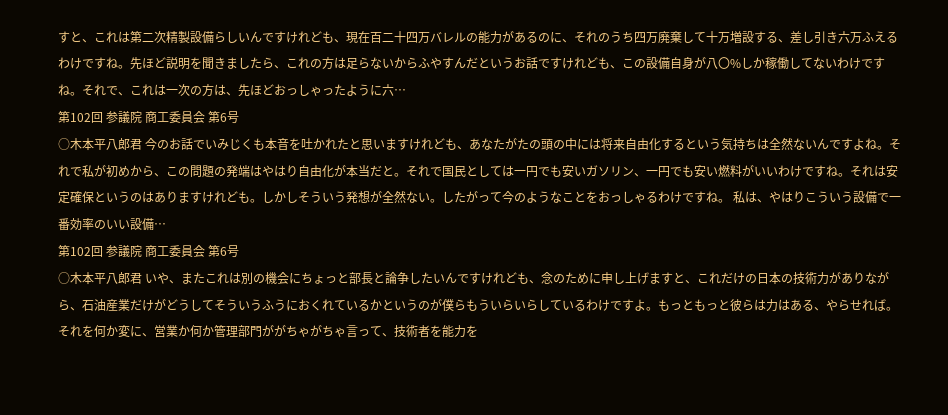すと、これは第二次精製設備らしいんですけれども、現在百二十四万バレルの能力があるのに、それのうち四万廃棄して十万増設する、差し引き六万ふえるわけですね。先ほど説明を聞きましたら、これの方は足らないからふやすんだというお話ですけれども、この設備自身が八〇%しか稼働してないわけですね。それで、これは一次の方は、先ほどおっしゃったように六…
第102回 参議院 商工委員会 第6号
○木本平八郎君 今のお話でいみじくも本音を吐かれたと思いますけれども、あなたがたの頭の中には将来自由化するという気持ちは全然ないんですよね。それで私が初めから、この問題の発端はやはり自由化が本当だと。それで国民としては一円でも安いガソリン、一円でも安い燃料がいいわけですね。それは安定確保というのはありますけれども。しかしそういう発想が全然ない。したがって今のようなことをおっしゃるわけですね。 私は、やはりこういう設備で一番効率のいい設備…
第102回 参議院 商工委員会 第6号
○木本平八郎君 いや、またこれは別の機会にちょっと部長と論争したいんですけれども、念のために申し上げますと、これだけの日本の技術力がありながら、石油産業だけがどうしてそういうふうにおくれているかというのが僕らもういらいらしているわけですよ。もっともっと彼らは力はある、やらせれば。それを何か変に、営業か何か管理部門ががちゃがちゃ言って、技術者を能力を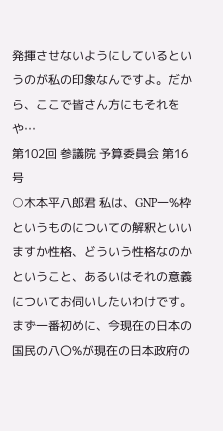発揮させないようにしているというのが私の印象なんですよ。だから、ここで皆さん方にもそれをや…
第102回 参議院 予算委員会 第16号
○木本平八郎君 私は、GNP一%枠というものについての解釈といいますか性格、どういう性格なのかということ、あるいはそれの意義についてお伺いしたいわけです。 まず一番初めに、今現在の日本の国民の八〇%が現在の日本政府の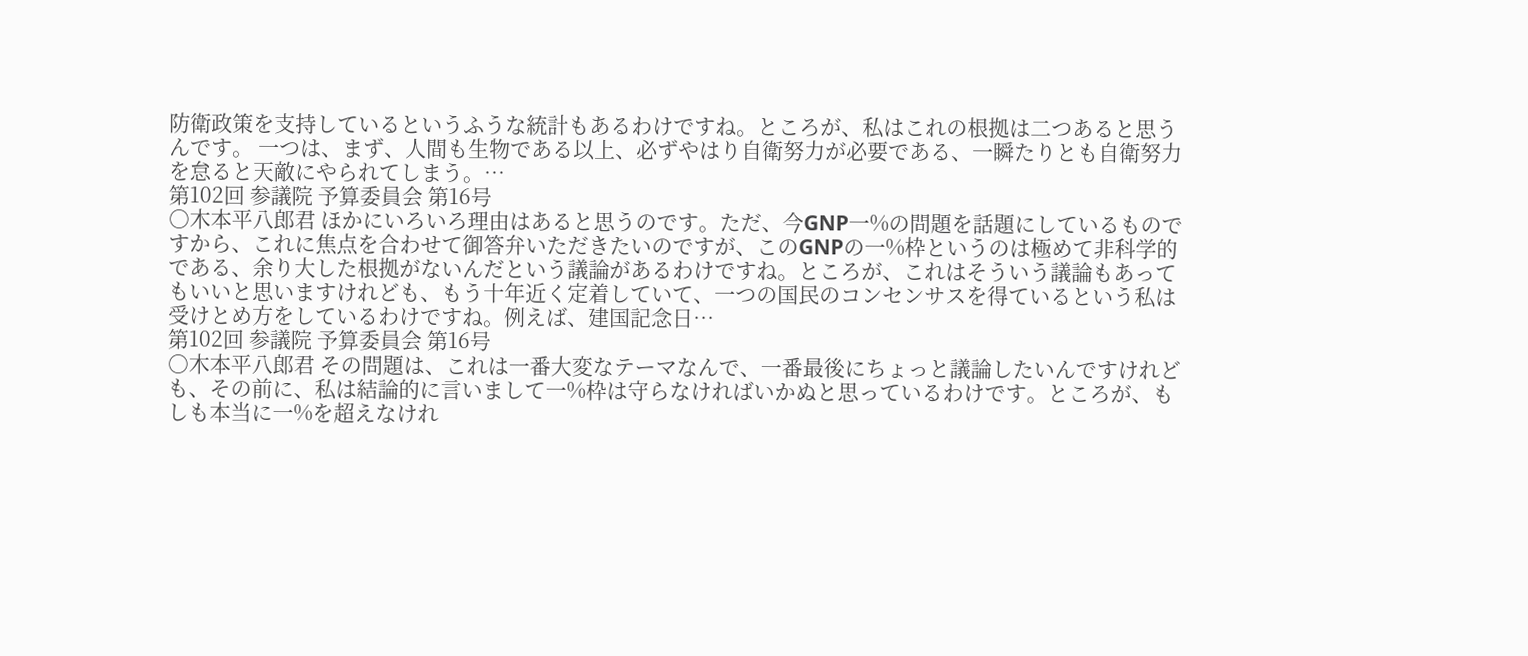防衛政策を支持しているというふうな統計もあるわけですね。ところが、私はこれの根拠は二つあると思うんです。 一つは、まず、人間も生物である以上、必ずやはり自衛努力が必要である、一瞬たりとも自衛努力を怠ると天敵にやられてしまう。…
第102回 参議院 予算委員会 第16号
○木本平八郎君 ほかにいろいろ理由はあると思うのです。ただ、今GNP一%の問題を話題にしているものですから、これに焦点を合わせて御答弁いただきたいのですが、このGNPの一%枠というのは極めて非科学的である、余り大した根拠がないんだという議論があるわけですね。ところが、これはそういう議論もあってもいいと思いますけれども、もう十年近く定着していて、一つの国民のコンセンサスを得ているという私は受けとめ方をしているわけですね。例えば、建国記念日…
第102回 参議院 予算委員会 第16号
○木本平八郎君 その問題は、これは一番大変なテーマなんで、一番最後にちょっと議論したいんですけれども、その前に、私は結論的に言いまして一%枠は守らなければいかぬと思っているわけです。ところが、もしも本当に一%を超えなけれ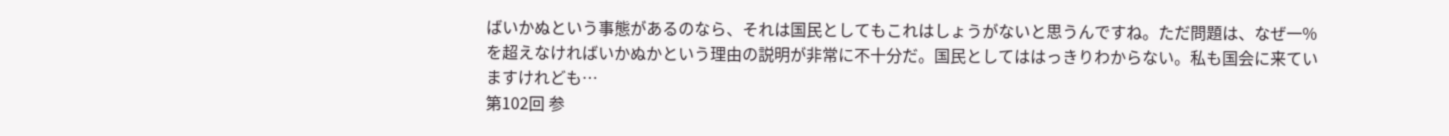ばいかぬという事態があるのなら、それは国民としてもこれはしょうがないと思うんですね。ただ問題は、なぜ一%を超えなければいかぬかという理由の説明が非常に不十分だ。国民としてははっきりわからない。私も国会に来ていますけれども…
第102回 参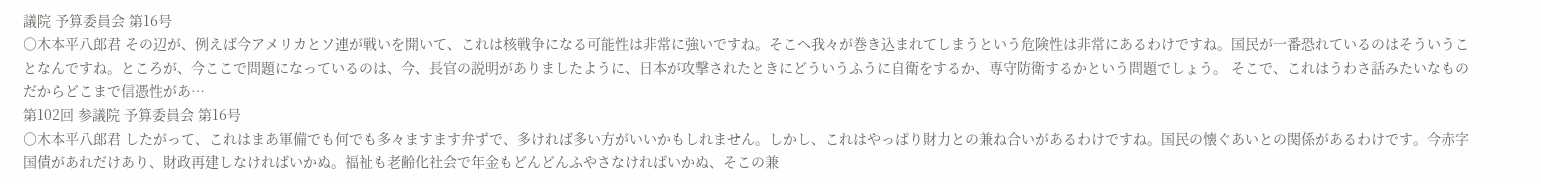議院 予算委員会 第16号
○木本平八郎君 その辺が、例えば今アメリカとソ連が戦いを開いて、これは核戦争になる可能性は非常に強いですね。そこへ我々が巻き込まれてしまうという危険性は非常にあるわけですね。国民が一番恐れているのはそういうことなんですね。ところが、今ここで問題になっているのは、今、長官の説明がありましたように、日本が攻撃されたときにどういうふうに自衛をするか、専守防衛するかという問題でしょう。 そこで、これはうわさ話みたいなものだからどこまで信憑性があ…
第102回 参議院 予算委員会 第16号
○木本平八郎君 したがって、これはまあ軍備でも何でも多々ますます弁ずで、多ければ多い方がいいかもしれません。しかし、これはやっぱり財力との兼ね合いがあるわけですね。国民の懐ぐあいとの関係があるわけです。今赤字国債があれだけあり、財政再建しなければいかぬ。福祉も老齢化社会で年金もどんどんふやさなければいかぬ、そこの兼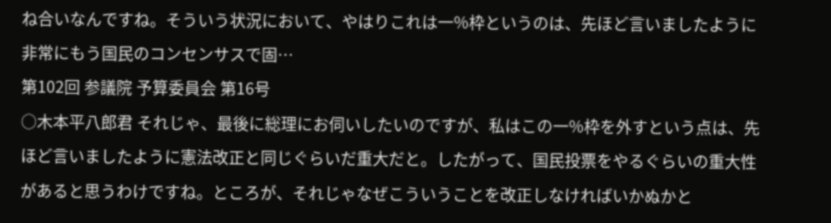ね合いなんですね。そういう状況において、やはりこれは一%枠というのは、先ほど言いましたように非常にもう国民のコンセンサスで固…
第102回 参議院 予算委員会 第16号
○木本平八郎君 それじゃ、最後に総理にお伺いしたいのですが、私はこの一%枠を外すという点は、先ほど言いましたように憲法改正と同じぐらいだ重大だと。したがって、国民投票をやるぐらいの重大性があると思うわけですね。ところが、それじゃなぜこういうことを改正しなければいかぬかと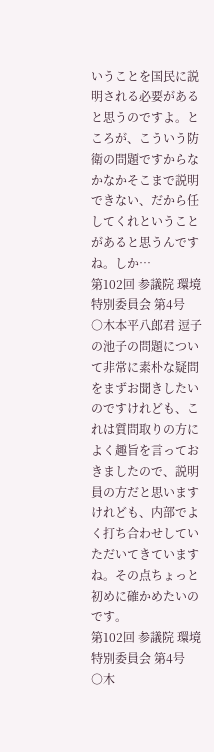いうことを国民に説明される必要があると思うのですよ。ところが、こういう防衛の問題ですからなかなかそこまで説明できない、だから任してくれということがあると思うんですね。しか…
第102回 参議院 環境特別委員会 第4号
○木本平八郎君 逗子の池子の問題について非常に素朴な疑問をまずお聞きしたいのですけれども、これは質問取りの方によく趣旨を言っておきましたので、説明員の方だと思いますけれども、内部でよく打ち合わせしていただいてきていますね。その点ちょっと初めに確かめたいのです。
第102回 参議院 環境特別委員会 第4号
○木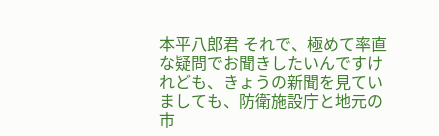本平八郎君 それで、極めて率直な疑問でお聞きしたいんですけれども、きょうの新聞を見ていましても、防衛施設庁と地元の市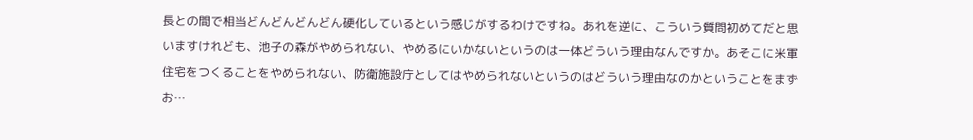長との間で相当どんどんどんどん硬化しているという感じがするわけですね。あれを逆に、こういう質問初めてだと思いますけれども、池子の森がやめられない、やめるにいかないというのは一体どういう理由なんですか。あそこに米軍住宅をつくることをやめられない、防衛施設庁としてはやめられないというのはどういう理由なのかということをまずお…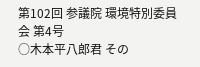第102回 参議院 環境特別委員会 第4号
○木本平八郎君 その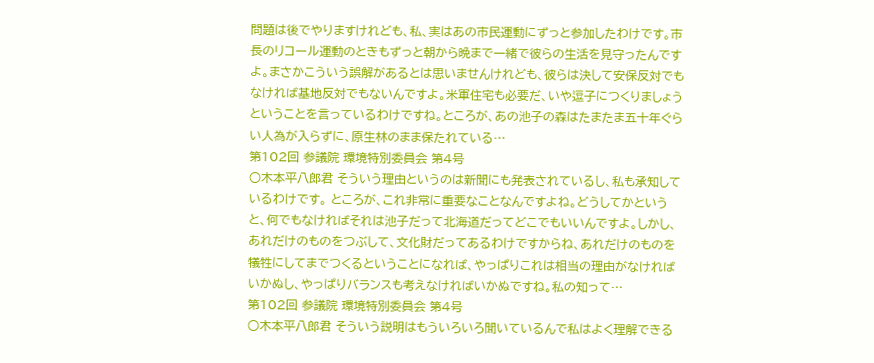問題は後でやりますけれども、私、実はあの市民運動にずっと参加したわけです。市長のリコール運動のときもずっと朝から晩まで一緒で彼らの生活を見守ったんですよ。まさかこういう誤解があるとは思いませんけれども、彼らは決して安保反対でもなければ基地反対でもないんですよ。米軍住宅も必要だ、いや逗子につくりましょうということを言っているわけですね。ところが、あの池子の森はたまたま五十年ぐらい人為が入らずに、原生林のまま保たれている…
第102回 参議院 環境特別委員会 第4号
○木本平八郎君 そういう理由というのは新聞にも発表されているし、私も承知しているわけです。 ところが、これ非常に重要なことなんですよね。どうしてかというと、何でもなければそれは池子だって北海道だってどこでもいいんですよ。しかし、あれだけのものをつぶして、文化財だってあるわけですからね、あれだけのものを犠牲にしてまでつくるということになれば、やっぱりこれは相当の理由がなければいかぬし、やっぱりバランスも考えなければいかぬですね。私の知って…
第102回 参議院 環境特別委員会 第4号
○木本平八郎君 そういう説明はもういろいろ聞いているんで私はよく理解できる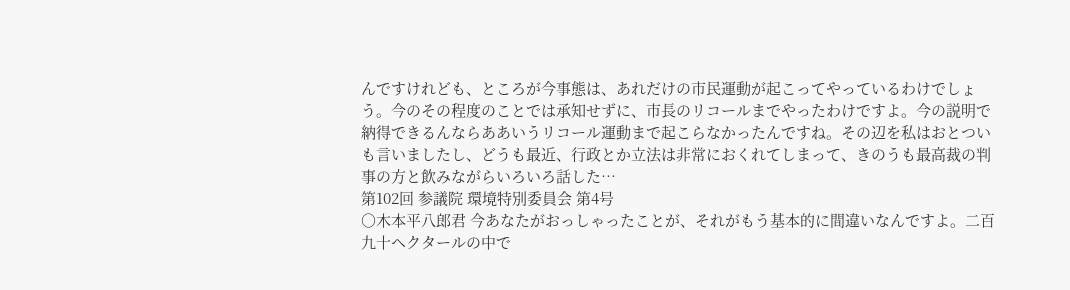んですけれども、ところが今事態は、あれだけの市民運動が起こってやっているわけでしょう。今のその程度のことでは承知せずに、市長のリコールまでやったわけですよ。今の説明で納得できるんならああいうリコール運動まで起こらなかったんですね。その辺を私はおとついも言いましたし、どうも最近、行政とか立法は非常におくれてしまって、きのうも最高裁の判事の方と飲みながらいろいろ話した…
第102回 参議院 環境特別委員会 第4号
○木本平八郎君 今あなたがおっしゃったことが、それがもう基本的に間違いなんですよ。二百九十ヘクタールの中で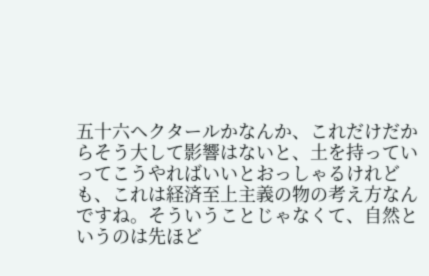五十六ヘクタールかなんか、これだけだからそう大して影響はないと、土を持っていってこうやればいいとおっしゃるけれども、これは経済至上主義の物の考え方なんですね。そういうことじゃなくて、自然というのは先ほど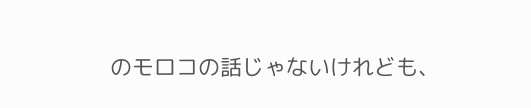のモロコの話じゃないけれども、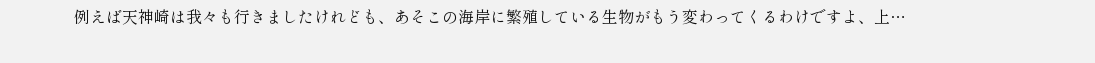例えば天神崎は我々も行きましたけれども、あそこの海岸に繁殖している生物がもう変わってくるわけですよ、上…